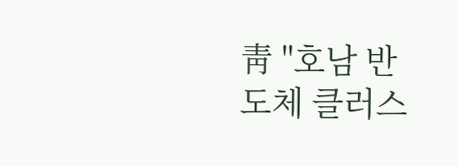靑 "호남 반도체 클러스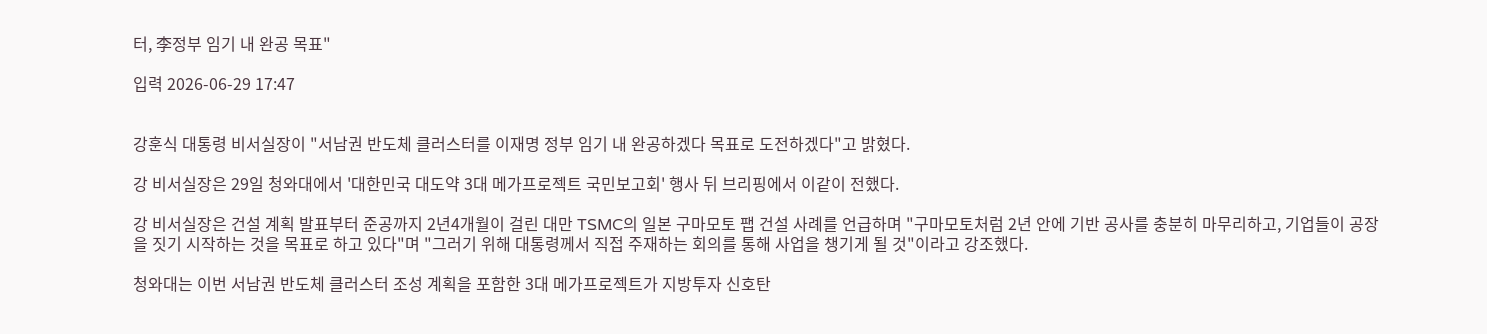터, 李정부 임기 내 완공 목표"

입력 2026-06-29 17:47


강훈식 대통령 비서실장이 "서남권 반도체 클러스터를 이재명 정부 임기 내 완공하겠다 목표로 도전하겠다"고 밝혔다.

강 비서실장은 29일 청와대에서 '대한민국 대도약 3대 메가프로젝트 국민보고회' 행사 뒤 브리핑에서 이같이 전했다.

강 비서실장은 건설 계획 발표부터 준공까지 2년4개월이 걸린 대만 TSMC의 일본 구마모토 팹 건설 사례를 언급하며 "구마모토처럼 2년 안에 기반 공사를 충분히 마무리하고, 기업들이 공장을 짓기 시작하는 것을 목표로 하고 있다"며 "그러기 위해 대통령께서 직접 주재하는 회의를 통해 사업을 챙기게 될 것"이라고 강조했다.

청와대는 이번 서남권 반도체 클러스터 조성 계획을 포함한 3대 메가프로젝트가 지방투자 신호탄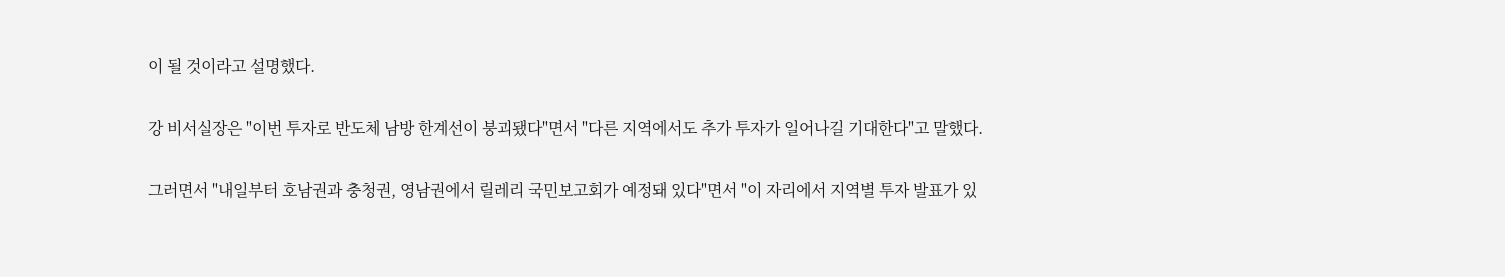이 될 것이라고 설명했다.

강 비서실장은 "이번 투자로 반도체 남방 한계선이 붕괴됐다"면서 "다른 지역에서도 추가 투자가 일어나길 기대한다"고 말했다.

그러면서 "내일부터 호남권과 충청권, 영남권에서 릴레리 국민보고회가 예정돼 있다"면서 "이 자리에서 지역별 투자 발표가 있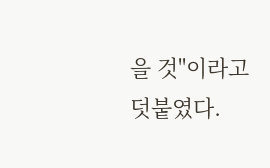을 것"이라고 덧붙였다.